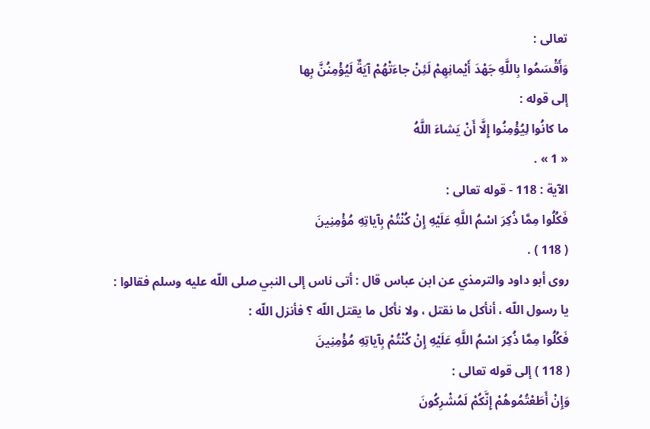تعالى :
وَأَقْسَمُوا بِاللَّهِ جَهْدَ أَيْمانِهِمْ لَئِنْ جاءَتْهُمْ آيَةٌ لَيُؤْمِنُنَّ بِها
إلى قوله :
ما كانُوا لِيُؤْمِنُوا إِلَّا أَنْ يَشاءَ اللَّهُ
« 1 » .
الآية : 118 - قوله تعالى :
فَكُلُوا مِمَّا ذُكِرَ اسْمُ اللَّهِ عَلَيْهِ إِنْ كُنْتُمْ بِآياتِهِ مُؤْمِنِينَ
( 118 ) .
روى أبو داود والترمذي عن ابن عباس قال : أتى ناس إلى النبي صلى اللّه عليه وسلم فقالوا :
يا رسول اللّه ، أنأكل ما نقتل ، ولا نأكل ما يقتل اللّه ؟ فأنزل اللّه :
فَكُلُوا مِمَّا ذُكِرَ اسْمُ اللَّهِ عَلَيْهِ إِنْ كُنْتُمْ بِآياتِهِ مُؤْمِنِينَ
( 118 ) إلى قوله تعالى :
وَإِنْ أَطَعْتُمُوهُمْ إِنَّكُمْ لَمُشْرِكُونَ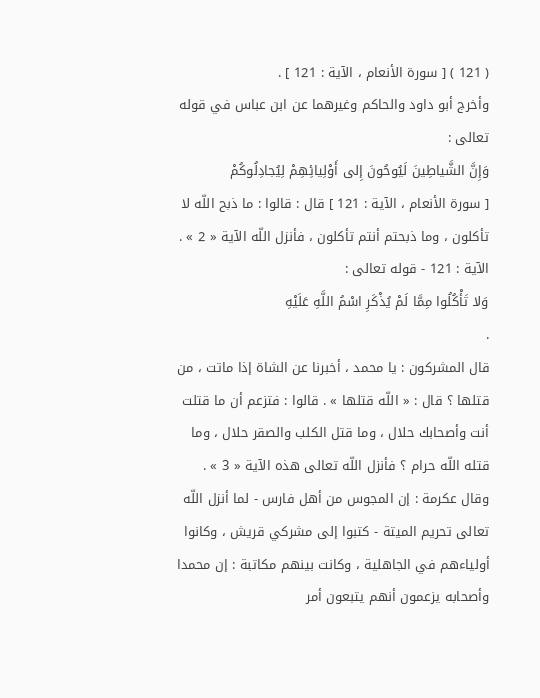( 121 ) [ سورة الأنعام ، الآية : 121 ] .
وأخرج أبو داود والحاكم وغيرهما عن ابن عباس في قوله تعالى :
وَإِنَّ الشَّياطِينَ لَيُوحُونَ إِلى أَوْلِيائِهِمْ لِيُجادِلُوكُمْ
[ سورة الأنعام ، الآية : 121 ] قال : قالوا : ما ذبح اللّه لا تأكلون ، وما ذبحتم أنتم تأكلون ، فأنزل اللّه الآية « 2 » .
الآية : 121 - قوله تعالى :
وَلا تَأْكُلُوا مِمَّا لَمْ يُذْكَرِ اسْمُ اللَّهِ عَلَيْهِ
.
قال المشركون : يا محمد ، أخبرنا عن الشاة إذا ماتت ، من قتلها ؟ قال : « اللّه قتلها » . قالوا : فتزعم أن ما قتلت أنت وأصحابك حلال ، وما قتل الكلب والصقر حلال ، وما قتله اللّه حرام ؟ فأنزل اللّه تعالى هذه الآية « 3 » .
وقال عكرمة : إن المجوس من أهل فارس - لما أنزل اللّه تعالى تحريم الميتة - كتبوا إلى مشركي قريش ، وكانوا أولياءهم في الجاهلية ، وكانت بينهم مكاتبة : إن محمدا وأصحابه يزعمون أنهم يتبعون أمر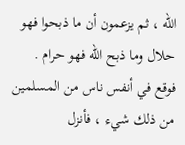اللّه ، ثم يزعمون أن ما ذبحوا فهو حلال وما ذبح اللّه فهو حرام . فوقع في أنفس ناس من المسلمين من ذلك شيء ، فأنزل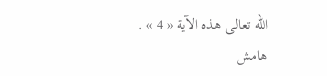اللّه تعالى هذه الآية « 4 » .
هامش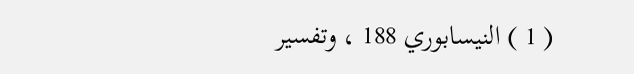( 1 ) النيسابوري 188 ، وتفسير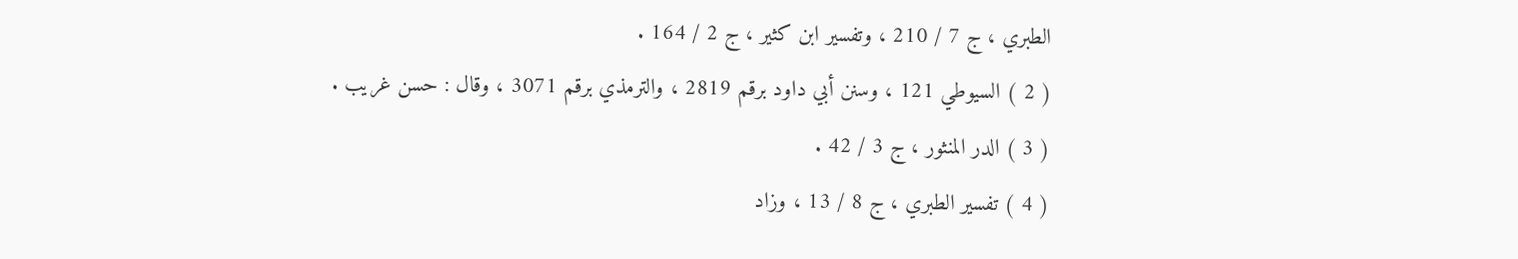الطبري ، ج 7 / 210 ، وتفسير ابن كثير ، ج 2 / 164 .
( 2 ) السيوطي 121 ، وسنن أبي داود برقم 2819 ، والترمذي برقم 3071 ، وقال : حسن غريب .
( 3 ) الدر المنثور ، ج 3 / 42 .
( 4 ) تفسير الطبري ، ج 8 / 13 ، وزاد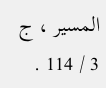المسير ، ج 3 / 114 .